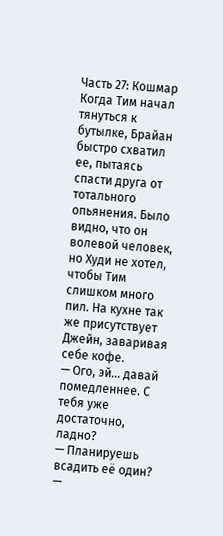Часть 27: Кошмар
Когда Тим начал тянуться к бутылке, Брайан быстро схватил ее, пытаясь спасти друга от тотального опьянения. Было видно, что он волевой человек, но Худи не хотел, чтобы Тим слишком много пил. На кухне так же присутствует Джейн, заваривая себе кофе.
— Ого, эй... давай помедленнее. С тебя уже достаточно, ладно?
— Планируешь всадить её один? —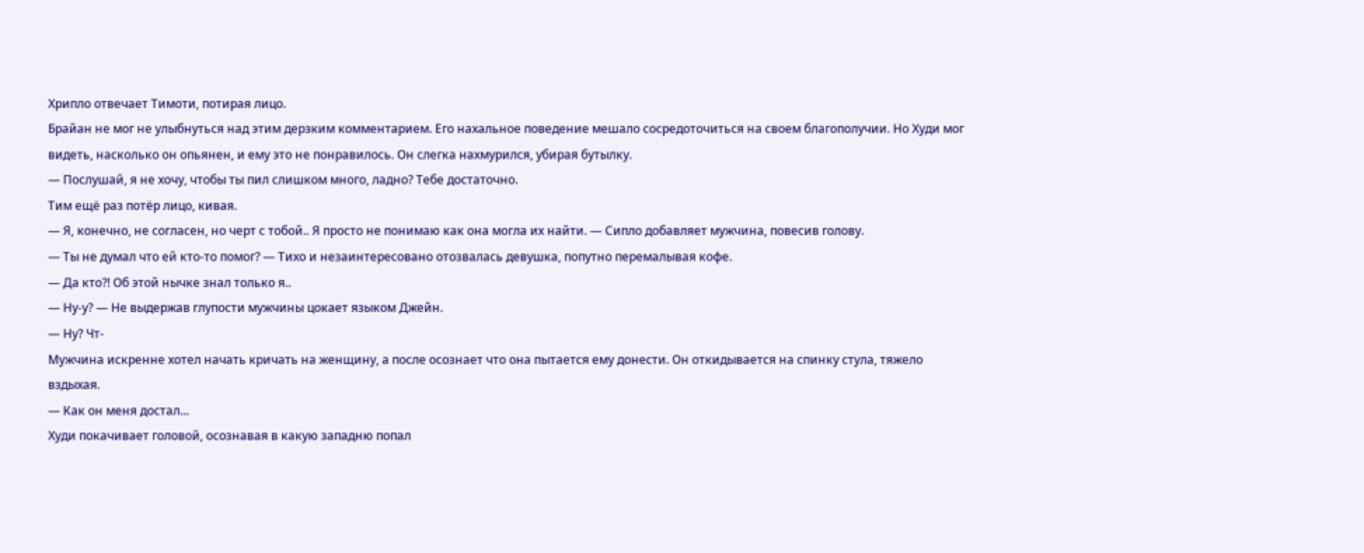Хрипло отвечает Тимоти, потирая лицо.
Брайан не мог не улыбнуться над этим дерзким комментарием. Его нахальное поведение мешало сосредоточиться на своем благополучии. Но Худи мог видеть, насколько он опьянен, и ему это не понравилось. Он слегка нахмурился, убирая бутылку.
— Послушай, я не хочу, чтобы ты пил слишком много, ладно? Тебе достаточно.
Тим ещё раз потёр лицо, кивая.
— Я, конечно, не согласен, но черт с тобой.. Я просто не понимаю как она могла их найти. — Сипло добавляет мужчина, повесив голову.
— Ты не думал что ей кто-то помог? — Тихо и незаинтересовано отозвалась девушка, попутно перемалывая кофе.
— Да кто?! Об этой нычке знал только я..
— Ну-у? — Не выдержав глупости мужчины цокает языком Джейн.
— Ну? Чт-
Мужчина искренне хотел начать кричать на женщину, а после осознает что она пытается ему донести. Он откидывается на спинку стула, тяжело вздыхая.
— Как он меня достал...
Худи покачивает головой, осознавая в какую западню попал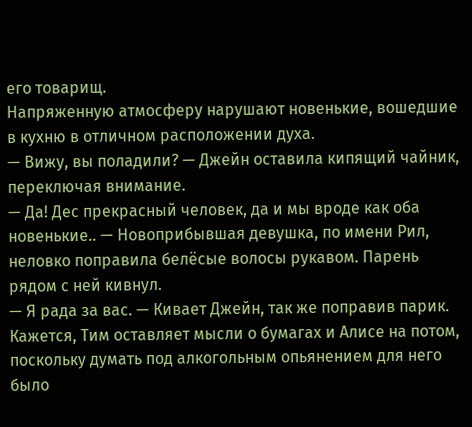его товарищ.
Напряженную атмосферу нарушают новенькие, вошедшие в кухню в отличном расположении духа.
— Вижу, вы поладили? — Джейн оставила кипящий чайник, переключая внимание.
— Да! Дес прекрасный человек, да и мы вроде как оба новенькие.. — Новоприбывшая девушка, по имени Рил, неловко поправила белёсые волосы рукавом. Парень рядом с ней кивнул.
— Я рада за вас. — Кивает Джейн, так же поправив парик.
Кажется, Тим оставляет мысли о бумагах и Алисе на потом, поскольку думать под алкогольным опьянением для него было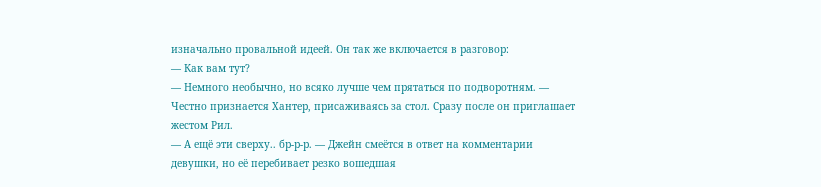изначально провальной идеей. Он так же включается в разговор:
— Как вам тут?
— Немного необычно, но всяко лучше чем прятаться по подворотням. — Честно признается Хантер, присаживаясь за стол. Сразу после он приглашает жестом Рил.
— А ещё эти сверху.. бр-р-р. — Джейн смеётся в ответ на комментарии девушки, но её перебивает резко вошедшая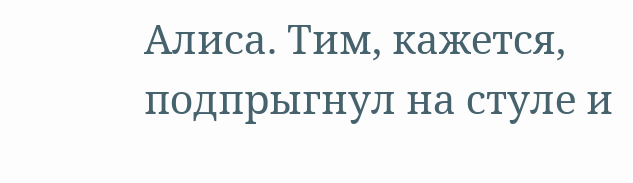Алиса. Тим, кажется, подпрыгнул на стуле и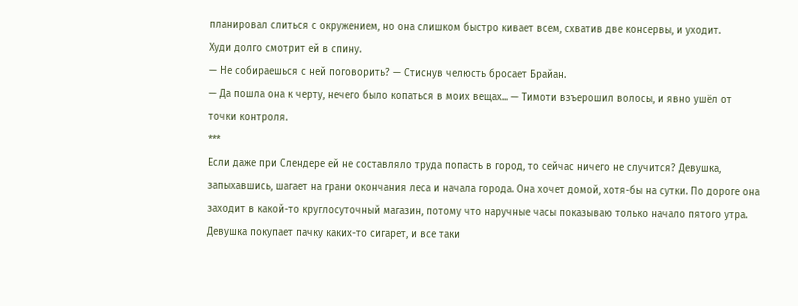планировал слиться с окружением, но она слишком быстро кивает всем, схватив две консервы, и уходит.
Худи долго смотрит ей в спину.
— Не собираешься с ней поговорить? — Стиснув челюсть бросает Брайан.
— Да пошла она к черту, нечего было копаться в моих вещах... — Тимоти взъерошил волосы, и явно ушёл от точки контроля.
***
Если даже при Слендере ей не составляло труда попасть в город, то сейчас ничего не случится? Девушка, запыхавшись, шагает на грани окончания леса и начала города. Она хочет домой, хотя-бы на сутки. По дороге она заходит в какой-то круглосуточный магазин, потому что наручные часы показываю только начало пятого утра. Девушка покупает пачку каких-то сигарет, и все таки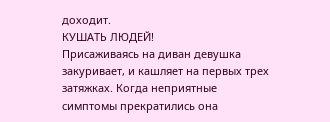доходит.
КУШАТЬ ЛЮДЕЙ!
Присаживаясь на диван девушка закуривает, и кашляет на первых трех затяжках. Когда неприятные симптомы прекратились она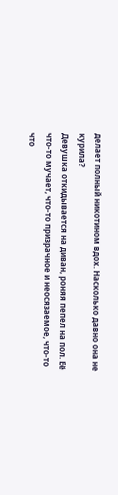делает полный никотином вдох. Насколько давно она не курила?
Девушка откидывается на диван, роняя пепел на пол. Её что-то мучает, что-то призрачное и неосязаемое, что-то что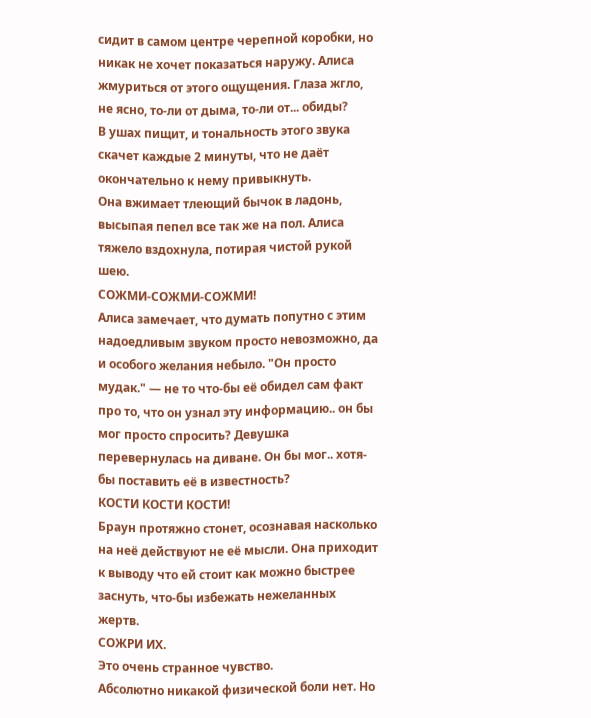сидит в самом центре черепной коробки, но никак не хочет показаться наружу. Алиса жмуриться от этого ощущения. Глаза жгло, не ясно, то-ли от дыма, то-ли от... обиды?
В ушах пищит, и тональность этого звука скачет каждые 2 минуты, что не даёт окончательно к нему привыкнуть.
Она вжимает тлеющий бычок в ладонь, высыпая пепел все так же на пол. Алиса тяжело вздохнула, потирая чистой рукой шею.
СОЖМИ-СОЖМИ-СОЖМИ!
Алиса замечает, что думать попутно с этим надоедливым звуком просто невозможно, да и особого желания небыло. "Он просто мудак." — не то что-бы её обидел сам факт про то, что он узнал эту информацию.. он бы мог просто спросить? Девушка перевернулась на диване. Он бы мог.. хотя-бы поставить её в известность?
КОСТИ КОСТИ КОСТИ!
Браун протяжно стонет, осознавая насколько на неё действуют не её мысли. Она приходит к выводу что ей стоит как можно быстрее заснуть, что-бы избежать нежеланных жертв.
СОЖРИ ИХ.
Это очень странное чувство.
Абсолютно никакой физической боли нет. Но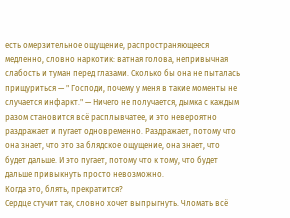есть омерзительное ощущение, распространяющееся медленно, словно наркотик: ватная голова, непривычная слабость и туман перед глазами. Сколько бы она не пыталась прищуриться — " Господи, почему у меня в такие моменты не случается инфаркт." — Ничего не получается, дымка с каждым разом становится всё расплывчатее, и это невероятно раздражает и пугает одновременно. Раздражает, потому что она знает, что это за блядское ощущение, она знает, что будет дальше. И это пугает, потому что к тому, что будет дальше привыкнуть просто невозможно.
Когда это, блять, прекратится?
Сердце стучит так, словно хочет выпрыгнуть. Чломать всё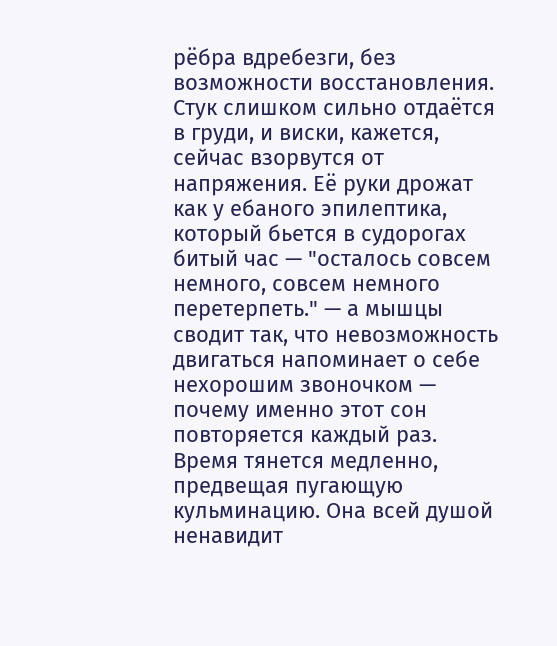рёбра вдребезги, без возможности восстановления. Стук слишком сильно отдаётся в груди, и виски, кажется, сейчас взорвутся от напряжения. Её руки дрожат как у ебаного эпилептика, который бьется в судорогах битый час — "осталось совсем немного, совсем немного перетерпеть." — а мышцы сводит так, что невозможность двигаться напоминает о себе нехорошим звоночком — почему именно этот сон повторяется каждый раз.
Время тянется медленно, предвещая пугающую кульминацию. Она всей душой ненавидит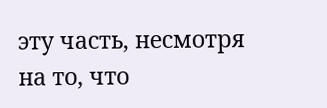эту часть, несмотря на то, что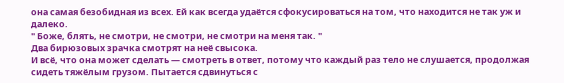она самая безобидная из всех. Ей как всегда удаётся сфокусироваться на том, что находится не так уж и далеко.
" Боже, блять, не смотри, не смотри, не смотри на меня так. "
Два бирюзовых зрачка смотрят на неё свысока.
И всё, что она может сделать — смотреть в ответ, потому что каждый раз тело не слушается, продолжая сидеть тяжёлым грузом. Пытается сдвинуться с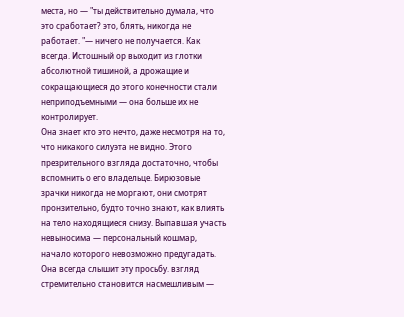места, но — "ты действительно думала, что это сработает? это, блять, никогда не работает. "— ничего не получается. Как всегда. Истошный ор выходит из глотки абсолютной тишиной, а дрожащие и сокращающиеся до этого конечности стали неприподъемными — она больше их не контролирует.
Она знает кто это нечто, даже несмотря на то, что никакого силуэта не видно. Этого презрительного взгляда достаточно, чтобы вспомнить о его владельце. Бирюзовые зрачки никогда не моргают, они смотрят пронзительно, будто точно знают, как влиять на тело находящиеся снизу. Выпавшая участь невыносима — персональный кошмар, начало которого невозможно предугадать.
Она всегда слышит эту просьбу. взгляд стремительно становится насмешливым —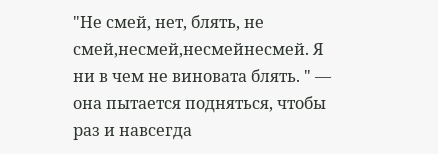"Не смей, нет, блять, не смей,несмей,несмейнесмей. Я ни в чем не виновата блять. " — она пытается подняться, чтобы раз и навсегда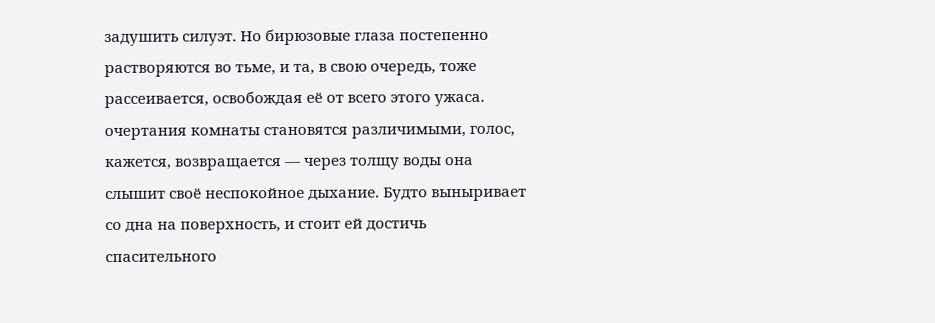задушить силуэт. Но бирюзовые глаза постепенно растворяются во тьме, и та, в свою очередь, тоже рассеивается, освобождая её от всего этого ужаса. очертания комнаты становятся различимыми, голос, кажется, возвращается — через толщу воды она слышит своё неспокойное дыхание. Будто выныривает со дна на поверхность, и стоит ей достичь спасительного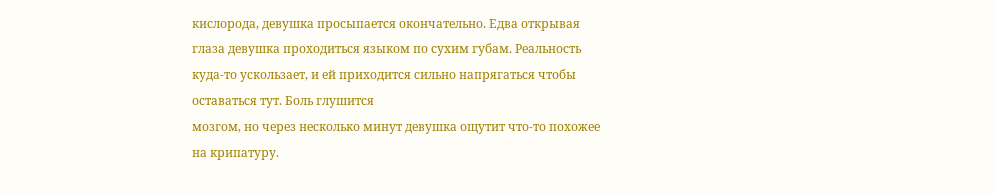кислорода, девушка просыпается окончательно. Едва открывая глаза девушка проходиться языком по сухим губам. Реальность куда-то ускользает, и ей приходится сильно напрягаться чтобы оставаться тут. Боль глушится
мозгом, но через несколько минут девушка ощутит что-то похожее на крипатуру.